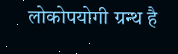लोकोपयोगी ग्रन्थ है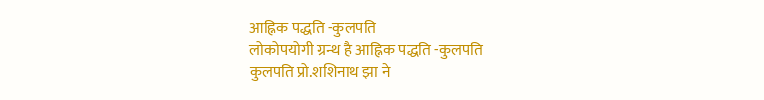आह्निक पद्धति -कुलपति
लोकोपयोगी ग्रन्थ है आह्निक पद्धति -कुलपति
कुलपति प्रो.शशिनाथ झा ने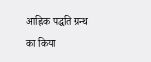आह्निक पद्धति ग्रन्थ का किया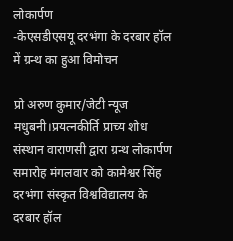लोकार्पण
-केएसडीएसयू दरभंगा के दरबार हॉल में ग्रन्थ का हुआ विमोचन

प्रो अरुण कुमार/जेटी न्यूज
मधुबनी।प्रयत्नकीर्ति प्राच्य शोध संस्थान वाराणसी द्वारा ग्रन्थ लोकार्पण समारोह मंगलवार को कामेश्वर सिंह दरभंगा संस्कृत विश्वविद्यालय के दरबार हॉल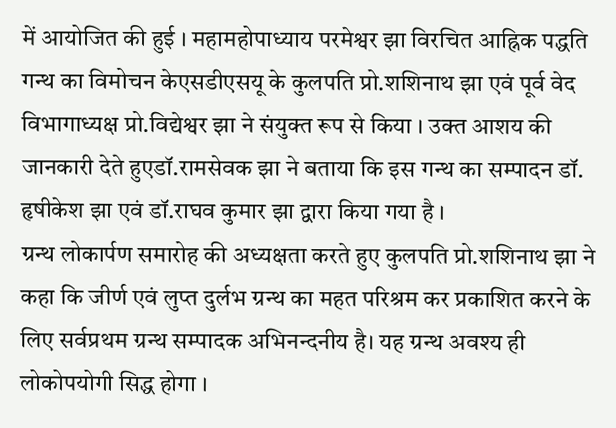में आयोजित की हुई । महामहोपाध्याय परमेश्वर झा विरचित आह्निक पद्धति गन्थ का विमोचन केएसडीएसयू के कुलपति प्रो.शशिनाथ झा एवं पूर्व वेद विभागाध्यक्ष प्रो.विद्येश्वर झा ने संयुक्त रूप से किया । उक्त आशय की जानकारी देते हुएडॉ.रामसेवक झा ने बताया कि इस गन्थ का सम्पादन डॉ. हृषीकेश झा एवं डॉ.राघव कुमार झा द्वारा किया गया है ।
ग्रन्थ लोकार्पण समारोह की अध्यक्षता करते हुए कुलपति प्रो.शशिनाथ झा ने कहा कि जीर्ण एवं लुप्त दुर्लभ ग्रन्थ का महत परिश्रम कर प्रकाशित करने के लिए सर्वप्रथम ग्रन्थ सम्पादक अभिनन्दनीय है। यह ग्रन्थ अवश्य ही लोकोपयोगी सिद्ध होगा ।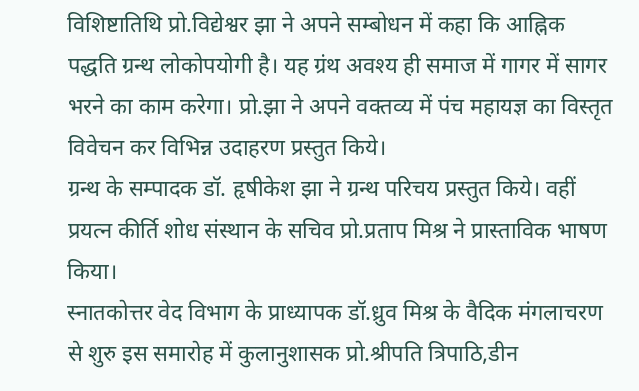विशिष्टातिथि प्रो.विद्येश्वर झा ने अपने सम्बोधन में कहा कि आह्निक पद्धति ग्रन्थ लोकोपयोगी है। यह ग्रंथ अवश्य ही समाज में गागर में सागर भरने का काम करेगा। प्रो.झा ने अपने वक्तव्य में पंच महायज्ञ का विस्तृत विवेचन कर विभिन्न उदाहरण प्रस्तुत किये।
ग्रन्थ के सम्पादक डॉ. हृषीकेश झा ने ग्रन्थ परिचय प्रस्तुत किये। वहीं प्रयत्न कीर्ति शोध संस्थान के सचिव प्रो.प्रताप मिश्र ने प्रास्ताविक भाषण किया।
स्नातकोत्तर वेद विभाग के प्राध्यापक डॉ.ध्रुव मिश्र के वैदिक मंगलाचरण से शुरु इस समारोह में कुलानुशासक प्रो.श्रीपति त्रिपाठि,डीन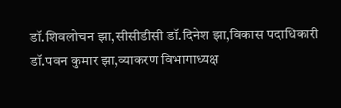डॉ.शिवलोचन झा,सीसीडीसी डॉ.दिनेश झा,विकास पदाधिकारी डॉ.पवन कुमार झा,व्याकरण विभागाध्यक्ष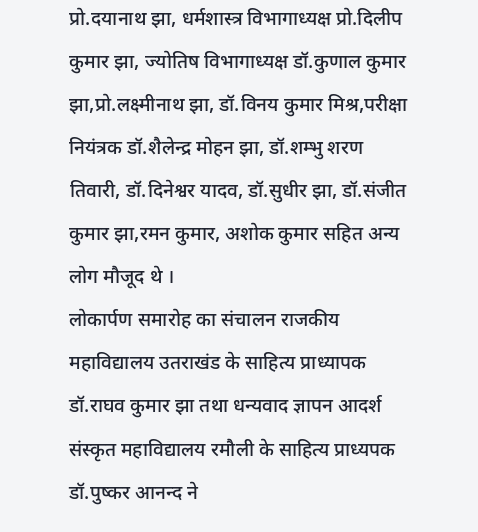प्रो.दयानाथ झा, धर्मशास्त्र विभागाध्यक्ष प्रो.दिलीप कुमार झा, ज्योतिष विभागाध्यक्ष डॉ.कुणाल कुमार झा,प्रो.लक्ष्मीनाथ झा, डॉ.विनय कुमार मिश्र,परीक्षा नियंत्रक डॉ.शैलेन्द्र मोहन झा, डॉ.शम्भु शरण तिवारी, डॉ.दिनेश्वर यादव, डॉ.सुधीर झा, डॉ.संजीत कुमार झा,रमन कुमार, अशोक कुमार सहित अन्य लोग मौजूद थे ।
लोकार्पण समारोह का संचालन राजकीय महाविद्यालय उतराखंड के साहित्य प्राध्यापक डॉ.राघव कुमार झा तथा धन्यवाद ज्ञापन आदर्श संस्कृत महाविद्यालय रमौली के साहित्य प्राध्यपक डॉ.पुष्कर आनन्द ने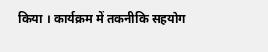किया । कार्यक्रम में तकनीकि सहयोग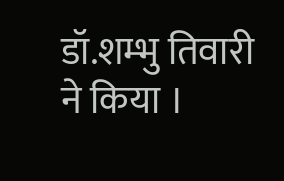डॉ.शम्भु तिवारी ने किया ।